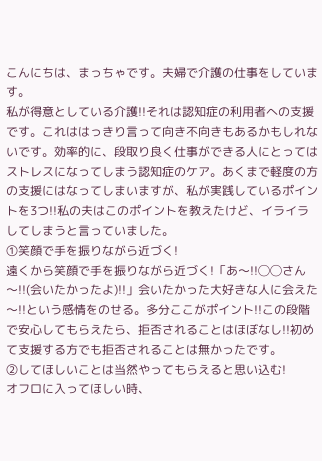こんにちは、まっちゃです。夫婦で介護の仕事をしています。
私が得意としている介護!!それは認知症の利用者への支援です。これははっきり言って向き不向きもあるかもしれないです。効率的に、段取り良く仕事ができる人にとってはストレスになってしまう認知症のケア。あくまで軽度の方の支援にはなってしまいますが、私が実践しているポイントを3つ!!私の夫はこのポイントを教えたけど、イライラしてしまうと言っていました。
①笑顔で手を振りながら近づく!
遠くから笑顔で手を振りながら近づく!「あ〜!!◯◯さん〜!!(会いたかったよ)!!」会いたかった大好きな人に会えた〜!!という感情をのせる。多分ここがポイント!!この段階で安心してもらえたら、拒否されることはほぼなし!!初めて支援する方でも拒否されることは無かったです。
②してほしいことは当然やってもらえると思い込む!
オフロに入ってほしい時、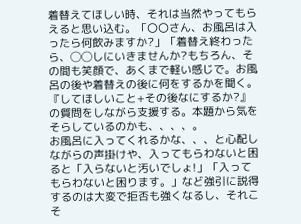着替えてほしい時、それは当然やってもらえると思い込む。「〇〇さん、お風呂は入ったら何飲みますか?」「着替え終わったら、◯◯しにいきませんか?もちろん、その間も笑顔で、あくまで軽い感じで。お風呂の後や着替えの後に何をするかを聞く。
『してほしいこと+その後なにするか?』の質問をしながら支援する。本題から気をそらしているのかも、、、、。
お風呂に入ってくれるかな、、、と心配しながらの声掛けや、入ってもらわないと困ると「入らないと汚いでしょ!」「入ってもらわないと困ります。」など強引に説得するのは大変で拒否も強くなるし、それこそ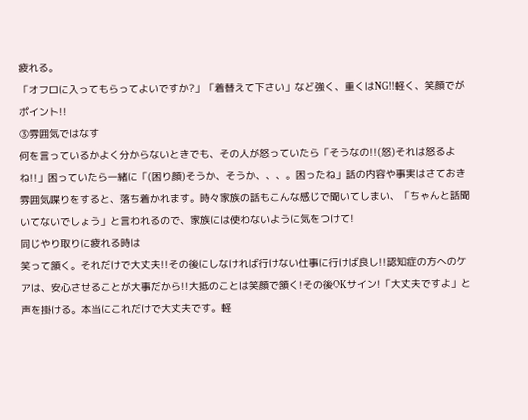疲れる。
「オフロに入ってもらってよいですか?」「着替えて下さい」など強く、重くはNG!!軽く、笑顔でがポイント!!
③雰囲気ではなす
何を言っているかよく分からないときでも、その人が怒っていたら「そうなの!!(怒)それは怒るよね!!」困っていたら一緒に「(困り顔)そうか、そうか、、、。困ったね」話の内容や事実はさておき雰囲気喋りをすると、落ち着かれます。時々家族の話もこんな感じで聞いてしまい、「ちゃんと話聞いてないでしょう」と言われるので、家族には使わないように気をつけて!
同じやり取りに疲れる時は
笑って頷く。それだけで大丈夫!!その後にしなければ行けない仕事に行けば良し!!認知症の方へのケアは、安心させることが大事だから!!大抵のことは笑顔で頷く!その後OKサイン!「大丈夫ですよ」と声を掛ける。本当にこれだけで大丈夫です。軽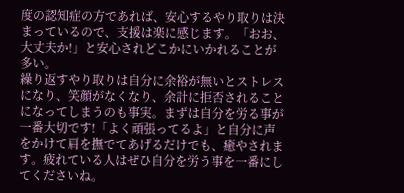度の認知症の方であれば、安心するやり取りは決まっているので、支援は楽に感じます。「おお、大丈夫か!」と安心されどこかにいかれることが多い。
繰り返すやり取りは自分に余裕が無いとストレスになり、笑顔がなくなり、余計に拒否されることになってしまうのも事実。まずは自分を労る事が一番大切です!「よく頑張ってるよ」と自分に声をかけて肩を撫でてあげるだけでも、癒やされます。疲れている人はぜひ自分を労う事を一番にしてくださいね。